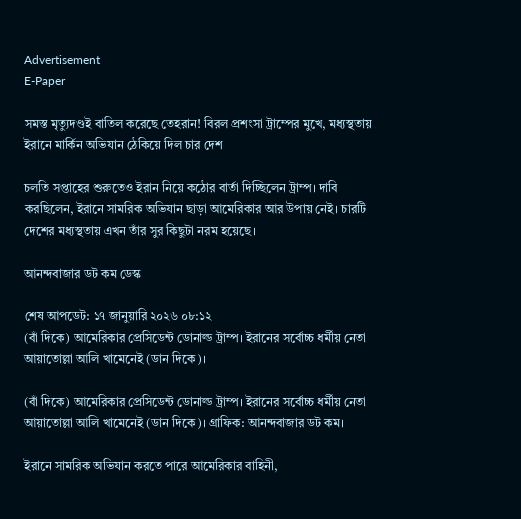Advertisement
E-Paper

সমস্ত মৃত্যুদণ্ডই বাতিল করেছে তেহরান! বিরল প্রশংসা ট্রাম্পের মুখে, মধ্যস্থতায় ইরানে মার্কিন অভিযান ঠেকিয়ে দিল চার দেশ

চলতি সপ্তাহের শুরুতেও ইরান নিয়ে কঠোর বার্তা দিচ্ছিলেন ট্রাম্প। দাবি করছিলেন, ইরানে সামরিক অভিযান ছাড়া আমেরিকার আর উপায় নেই। চারটি দেশের মধ্যস্থতায় এখন তাঁর সুর কিছুটা নরম হয়েছে।

আনন্দবাজার ডট কম ডেস্ক

শেষ আপডেট: ১৭ জানুয়ারি ২০২৬ ০৮:১২
(বাঁ দিকে) আমেরিকার প্রেসিডেন্ট ডোনাল্ড ট্রাম্প। ইরানের সর্বোচ্চ ধর্মীয় নেতা আয়াতোল্লা আলি খামেনেই (ডান দিকে)।

(বাঁ দিকে) আমেরিকার প্রেসিডেন্ট ডোনাল্ড ট্রাম্প। ইরানের সর্বোচ্চ ধর্মীয় নেতা আয়াতোল্লা আলি খামেনেই (ডান দিকে)। গ্রাফিক: আনন্দবাজার ডট কম।

ইরানে সামরিক অভিযান করতে পারে আমেরিকার বাহিনী,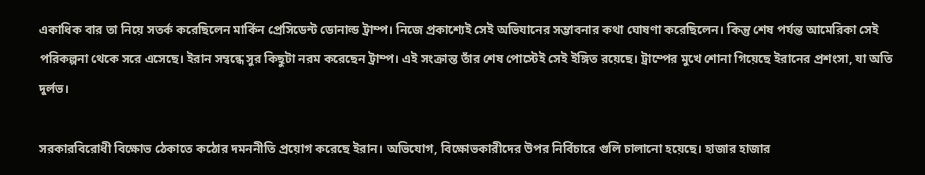একাধিক বার তা নিয়ে সতর্ক করেছিলেন মার্কিন প্রেসিডেন্ট ডোনাল্ড ট্রাম্প। নিজে প্রকাশ্যেই সেই অভিযানের সম্ভাবনার কথা ঘোষণা করেছিলেন। কিন্তু শেষ পর্যন্ত আমেরিকা সেই পরিকল্পনা থেকে সরে এসেছে। ইরান সম্বন্ধে সুর কিছুটা নরম করেছেন ট্রাম্প। এই সংক্রান্ত তাঁর শেষ পোস্টেই সেই ইঙ্গিত রয়েছে। ট্রাম্পের মুখে শোনা গিয়েছে ইরানের প্রশংসা, যা অতি দুর্লভ।

সরকারবিরোধী বিক্ষোভ ঠেকাতে কঠোর দমননীতি প্রয়োগ করেছে ইরান। অভিযোগ, বিক্ষোভকারীদের উপর নির্বিচারে গুলি চালানো হয়েছে। হাজার হাজার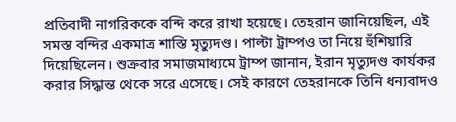প্রতিবাদী নাগরিককে বন্দি করে রাখা হয়েছে। তেহরান জানিয়েছিল, এই সমস্ত বন্দির একমাত্র শাস্তি মৃত্যুদণ্ড। পাল্টা ট্রাম্পও তা নিয়ে হুঁশিয়ারি দিয়েছিলেন। শুক্রবার সমাজমাধ্যমে ট্রাম্প জানান, ইরান মৃত্যুদণ্ড কার্যকর করার সিদ্ধান্ত থেকে সরে এসেছে। সেই কারণে তেহরানকে তিনি ধন্যবাদও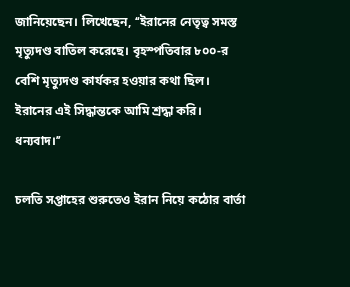জানিয়েছেন। লিখেছেন, ‘‘ইরানের নেতৃত্ব সমস্ত মৃত্যুদণ্ড বাতিল করেছে। বৃহস্পতিবার ৮০০-র বেশি মৃত্যুদণ্ড কার্যকর হওয়ার কথা ছিল। ইরানের এই সিদ্ধান্তকে আমি শ্রদ্ধা করি। ধন্যবাদ।’’

চলতি সপ্তাহের শুরুতেও ইরান নিয়ে কঠোর বার্তা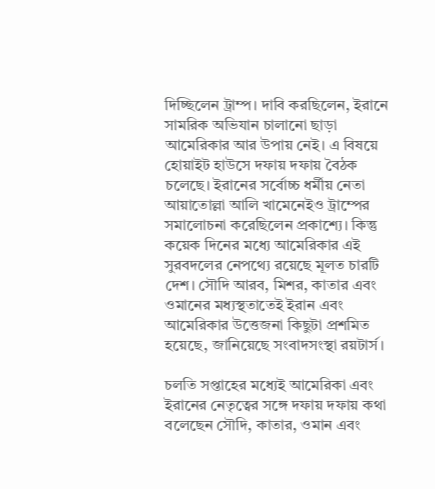দিচ্ছিলেন ট্রাম্প। দাবি করছিলেন, ইরানে সামরিক অভিযান চালানো ছাড়া আমেরিকার আর উপায় নেই। এ বিষয়ে হোয়াইট হাউসে দফায় দফায় বৈঠক চলেছে। ইরানের সর্বোচ্চ ধর্মীয় নেতা আয়াতোল্লা আলি খামেনেইও ট্রাম্পের সমালোচনা করেছিলেন প্রকাশ্যে। কিন্তু কয়েক দিনের মধ্যে আমেরিকার এই সুরবদলের নেপথ্যে রয়েছে মূলত চারটি দেশ। সৌদি আরব, মিশর, কাতার এবং ওমানের মধ্যস্থতাতেই ইরান এবং আমেরিকার উত্তেজনা কিছুটা প্রশমিত হয়েছে, জানিয়েছে সংবাদসংস্থা রয়টার্স।

চলতি সপ্তাহের মধ্যেই আমেরিকা এবং ইরানের নেতৃত্বের সঙ্গে দফায় দফায় কথা বলেছেন সৌদি, কাতার, ওমান এবং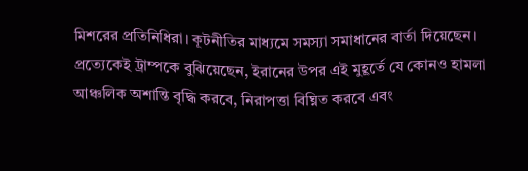মিশরের প্রতিনিধিরা। কূটনীতির মাধ্যমে সমস্যা সমাধানের বার্তা দিয়েছেন। প্রত্যেকেই ট্রাম্পকে বুঝিয়েছেন, ইরানের উপর এই মুহূর্তে যে কোনও হামলা আঞ্চলিক অশান্তি বৃদ্ধি করবে, নিরাপত্তা বিঘ্নিত করবে এবং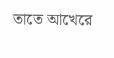তাতে আখেরে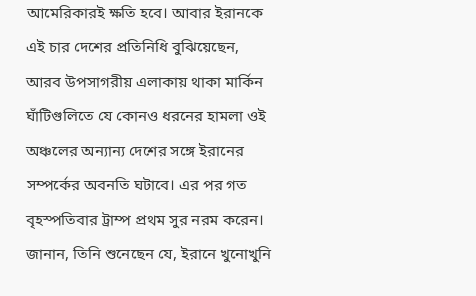আমেরিকারই ক্ষতি হবে। আবার ইরানকে এই চার দেশের প্রতিনিধি বুঝিয়েছেন, আরব উপসাগরীয় এলাকায় থাকা মার্কিন ঘাঁটিগুলিতে যে কোনও ধরনের হামলা ওই অঞ্চলের অন্যান্য দেশের সঙ্গে ইরানের সম্পর্কের অবনতি ঘটাবে। এর পর গত বৃহস্পতিবার ট্রাম্প প্রথম সুর নরম করেন। জানান, তিনি শুনেছেন যে, ইরানে খুনোখুনি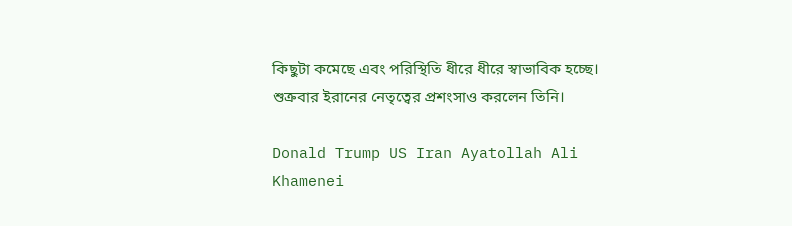কিছুটা কমেছে এবং পরিস্থিতি ধীরে ধীরে স্বাভাবিক হচ্ছে। শুক্রবার ইরানের নেতৃত্বের প্রশংসাও করলেন তিনি।

Donald Trump US Iran Ayatollah Ali Khamenei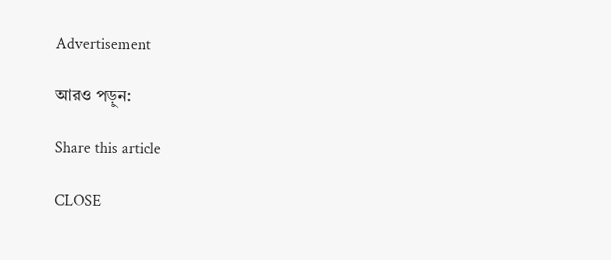Advertisement

আরও পড়ুন:

Share this article

CLOSE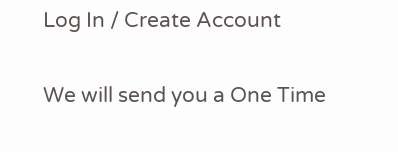Log In / Create Account

We will send you a One Time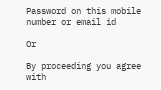Password on this mobile number or email id

Or

By proceeding you agree with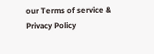our Terms of service & Privacy Policy